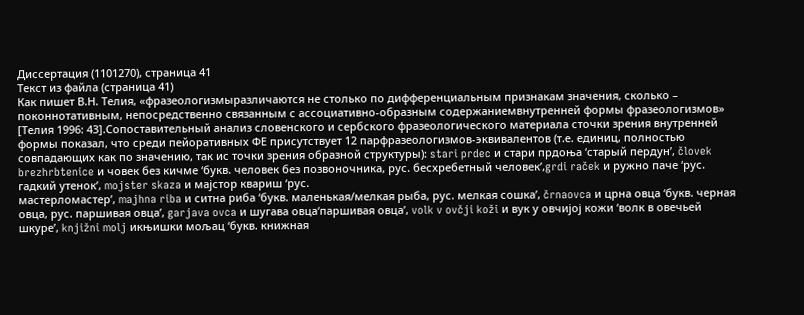Диссертация (1101270), страница 41
Текст из файла (страница 41)
Как пишет В.Н. Телия, «фразеологизмыразличаются не столько по дифференциальным признакам значения, сколько – поконнотативным, непосредственно связанным с ассоциативно-образным содержаниемвнутренней формы фразеологизмов» [Телия 1996: 43].Сопоставительный анализ словенского и сербского фразеологического материала сточки зрения внутренней формы показал, что среди пейоративных ФЕ присутствует 12 парфразеологизмов-эквивалентов (т.е. единиц, полностью совпадающих как по значению, так ис точки зрения образной структуры): stari prdec и стари прдоња ‘старый пердун’, človek brezhrbtenice и човек без кичме ‘букв. человек без позвоночника, рус. бесхребетный человек’,grdi raček и ружно паче ‘рус. гадкий утенок’, mojster skaza и мајстор квариш ‘рус.
мастерломастер’, majhna riba и ситна риба ‘букв. маленькая/мелкая рыба, рус. мелкая сошка’, črnaovca и црна овца ‘букв. черная овца, рус. паршивая овца’, garjava ovca и шугава овца‘паршивая овца’, volk v ovčji koži и вук у овчијој кожи ‘волк в овечьей шкуре’, knjižni molj икњишки мољац ‘букв. книжная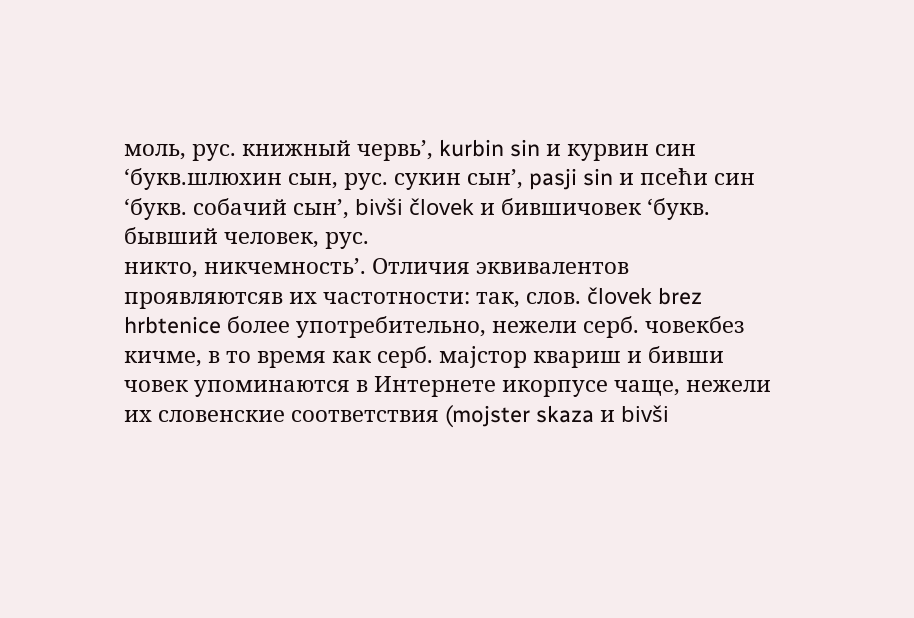моль, рус. книжный червь’, kurbin sin и курвин син ‘букв.шлюхин сын, рус. сукин сын’, pasji sin и псећи син ‘букв. собачий сын’, bivši človek и бившичовек ‘букв. бывший человек, рус.
никто, никчемность’. Отличия эквивалентов проявляютсяв их частотности: так, слов. človek brez hrbtenice более употребительно, нежели серб. човекбез кичме, в то время как серб. мајстор квариш и бивши човек упоминаются в Интернете икорпусе чаще, нежели их словенские соответствия (mojster skaza и bivši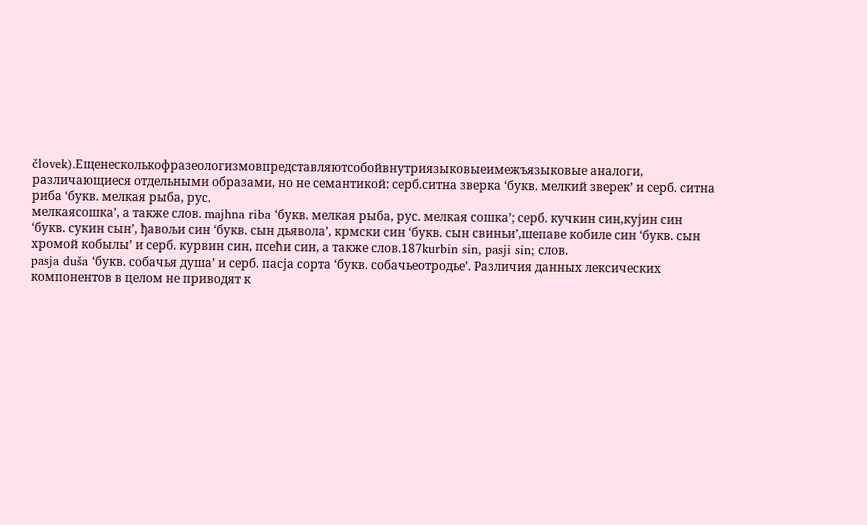človek).Ещенесколькофразеологизмовпредставляютсобойвнутриязыковыеимежъязыковые аналоги, различающиеся отдельными образами, но не семантикой: серб.ситна зверка ‘букв. мелкий зверек’ и серб. ситна риба ‘букв. мелкая рыба, рус.
мелкаясошка’, а также слов. majhna riba ‘букв. мелкая рыба, рус. мелкая сошка’; серб. кучкин син,кујин син ‘букв. сукин сын’, ђавољи син ‘букв. сын дьявола’, крмски син ‘букв. сын свиньи’,шепаве кобиле син ‘букв. сын хромой кобылы’ и серб. курвин син, псећи син, а также слов.187kurbin sin, pasji sin; слов.
pasja duša ‘букв. собачья душа’ и серб. пасја сорта ‘букв. собачьеотродье’. Различия данных лексических компонентов в целом не приводят к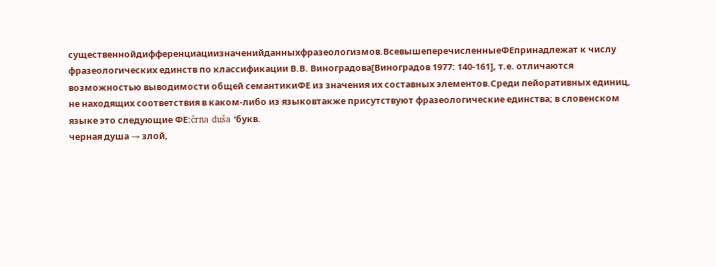существеннойдифференциациизначенийданныхфразеологизмов.ВсевышеперечисленныеФЕпринадлежат к числу фразеологических единств по классификации В.В. Виноградова[Виноградов 1977: 140-161], т.е. отличаются возможностью выводимости общей семантикиФЕ из значения их составных элементов.Среди пейоративных единиц, не находящих соответствия в каком-либо из языковтакже присутствуют фразеологические единства; в словенском языке это следующие ФЕ:črna duša ‘букв.
черная душа → злой,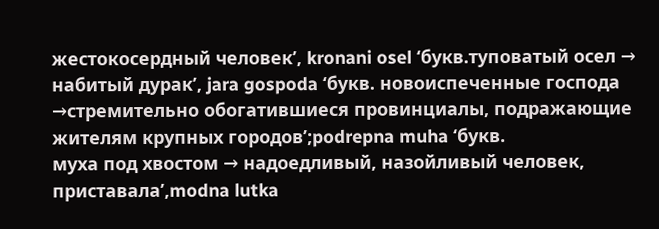жестокосердный человек’, kronani osel ‘букв.туповатый осел → набитый дурак’, jara gospoda ‘букв. новоиспеченные господа →стремительно обогатившиеся провинциалы, подражающие жителям крупных городов’;podrepna muha ‘букв.
муха под хвостом → надоедливый, назойливый человек, приставала’,modna lutka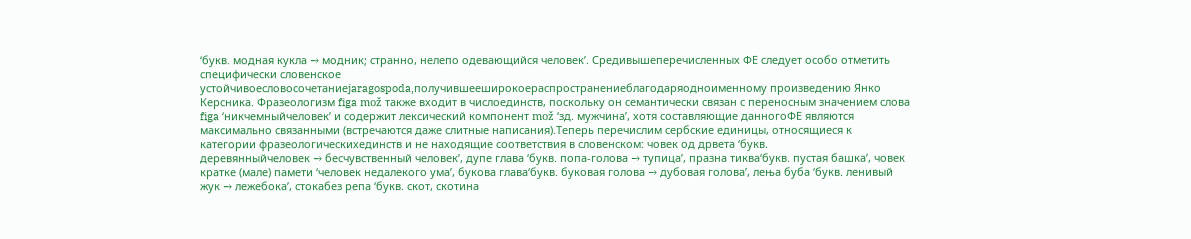‘букв. модная кукла → модник; странно, нелепо одевающийся человек’. Средивышеперечисленных ФЕ следует особо отметить специфически словенское устойчивоесловосочетаниеjaragospoda,получившееширокоераспространениеблагодаряодноименному произведению Янко Керсника. Фразеологизм figa mož также входит в числоединств, поскольку он семантически связан с переносным значением слова figa ‘никчемныйчеловек’ и содержит лексический компонент mož ‘зд. мужчина’, хотя составляющие данногоФЕ являются максимально связанными (встречаются даже слитные написания).Теперь перечислим сербские единицы, относящиеся к категории фразеологическихединств и не находящие соответствия в словенском: човек од дрвета ‘букв.
деревянныйчеловек → бесчувственный человек’, дупе глава ‘букв. попа-голова → тупица’, празна тиква‘букв. пустая башка’, човек кратке (мале) памети ‘человек недалекого ума’, букова глава‘букв. буковая голова → дубовая голова’, лења буба ‘букв. ленивый жук → лежебока’, стокабез репа ‘букв. скот, скотина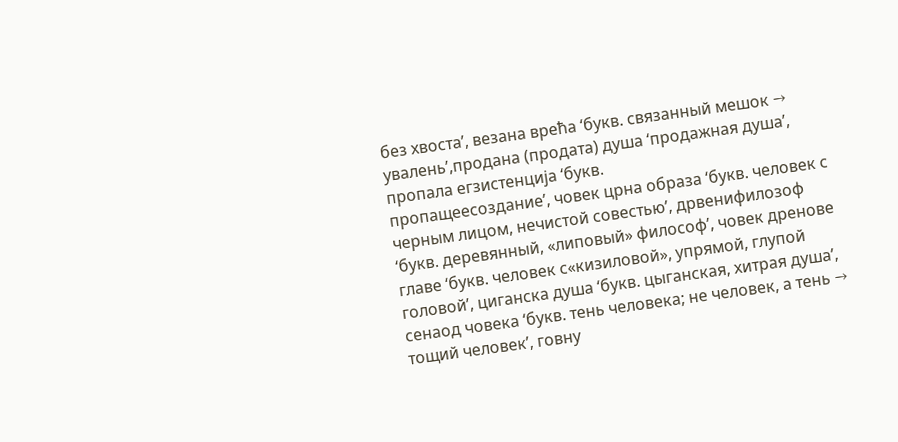без хвоста’, везана врећа ‘букв. связанный мешок → увалень’,продана (продата) душа ‘продажная душа’, пропала егзистенција ‘букв.
пропащеесоздание’, човек црна образа ‘букв. человек с черным лицом, нечистой совестью’, дрвенифилозоф ‘букв. деревянный, «липовый» философ’, човек дренове главе ‘букв. человек с«кизиловой», упрямой, глупой головой’, циганска душа ‘букв. цыганская, хитрая душа’, сенаод човека ‘букв. тень человека; не человек, а тень → тощий человек’, говну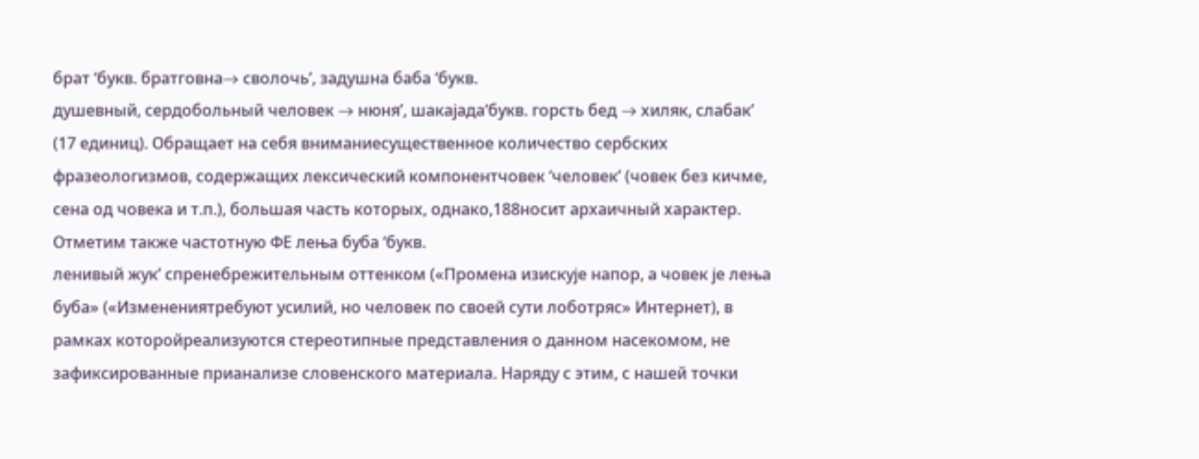брат ‘букв. братговна→ сволочь’, задушна баба ‘букв.
душевный, сердобольный человек → нюня’, шакаjада‘букв. горсть бед → хиляк, слабак’ (17 единиц). Обращает на себя вниманиесущественное количество сербских фразеологизмов, содержащих лексический компонентчовек ‘человек’ (човек без кичме, сена од човека и т.п.), большая часть которых, однако,188носит архаичный характер. Отметим также частотную ФЕ лења буба ‘букв.
ленивый жук’ спренебрежительным оттенком («Промена изискује напор, а човек је лења буба» («Изменениятребуют усилий, но человек по своей сути лоботряс» Интернет), в рамках которойреализуются стереотипные представления о данном насекомом, не зафиксированные прианализе словенского материала. Наряду с этим, с нашей точки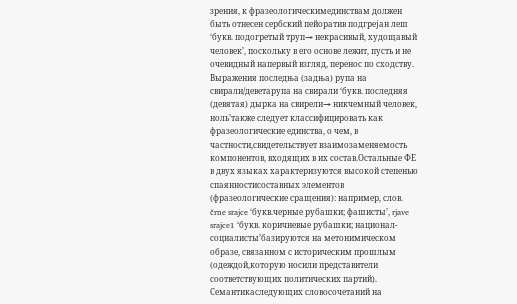зрения, к фразеологическимединствам должен быть отнесен сербский пейоратив подгрејан леш ‘букв. подогретый труп→ некрасивый, худощавый человек’, поскольку в его основе лежит, пусть и не очевидный напервый взгляд, перенос по сходству.
Выражения последња (задња) рупа на свирали/деветарупа на свирали ‘букв. последняя (девятая) дырка на свирели→ никчемный человек, ноль’также следует классифицировать как фразеологические единства, о чем, в частности,свидетельствует взаимозаменяемость компонентов, входящих в их состав.Остальные ФЕ в двух языках характеризуются высокой степенью спаянностисоставных элементов (фразеологические сращения): например, слов.
črne srajce ‘букв.черные рубашки; фашисты’, rjave srajce1 ‘букв. коричневые рубашки; национал-социалисты’базируются на метонимическом образе, связанном с историческим прошлым (одеждой,которую носили представители соответствующих политических партий). Семантикаследующих словосочетаний на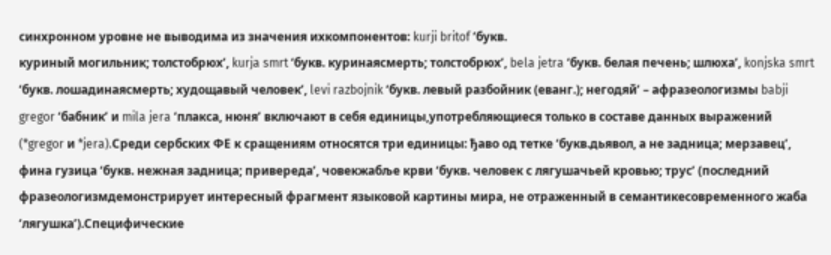синхронном уровне не выводима из значения ихкомпонентов: kurji britof ‘букв.
куриный могильник; толстобрюх’, kurja smrt ‘букв. куринаясмерть; толстобрюх’, bela jetra ‘букв. белая печень; шлюха’, konjska smrt ‘букв. лошадинаясмерть; худощавый человек’, levi razbojnik ‘букв. левый разбойник (еванг.); негодяй’ – афразеологизмы babji gregor ‘бабник’ и mila jera ‘плакса, нюня’ включают в себя единицы,употребляющиеся только в составе данных выражений (*gregor и *jera).Среди сербских ФЕ к сращениям относятся три единицы: ђаво од тетке ‘букв.дьявол, а не задница; мерзавец’, фина гузица ‘букв. нежная задница; привереда’, човекжабље крви ‘букв. человек с лягушачьей кровью; трус’ (последний фразеологизмдемонстрирует интересный фрагмент языковой картины мира, не отраженный в семантикесовременного жаба ‘лягушка’).Специфические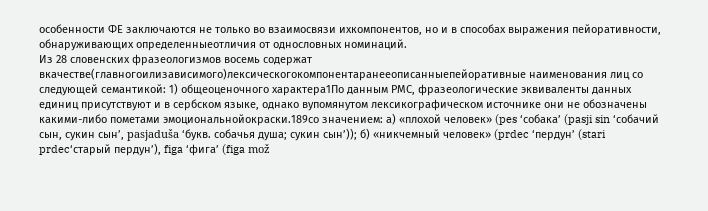особенности ФЕ заключаются не только во взаимосвязи ихкомпонентов, но и в способах выражения пейоративности, обнаруживающих определенныеотличия от однословных номинаций.
Из 28 словенских фразеологизмов восемь содержат вкачестве(главногоилизависимого)лексическогокомпонентаранееописанныепейоративные наименования лиц со следующей семантикой: 1) общеоценочного характера1По данным РМС, фразеологические эквиваленты данных единиц присутствуют и в сербском языке, однако вупомянутом лексикографическом источнике они не обозначены какими-либо пометами эмоциональнойокраски.189со значением: а) «плохой человек» (pes ‘собака’ (pasji sin ‘собачий сын, сукин сын’, pasjaduša ‘букв. собачья душа; сукин сын’)); б) «никчемный человек» (prdec ‘пердун’ (stari prdec‘старый пердун’), figa ‘фига’ (figa mož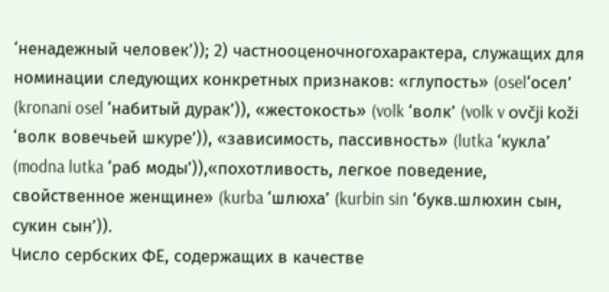‘ненадежный человек’)); 2) частнооценочногохарактера, служащих для номинации следующих конкретных признаков: «глупость» (osel‘осел’ (kronani osel ‘набитый дурак’)), «жестокость» (volk ‘волк’ (volk v ovčji koži ‘волк вовечьей шкуре’)), «зависимость, пассивность» (lutka ‘кукла’ (modna lutka ‘раб моды’)),«похотливость, легкое поведение, свойственное женщине» (kurba ‘шлюха’ (kurbin sin ‘букв.шлюхин сын, сукин сын’)).
Число сербских ФЕ, содержащих в качестве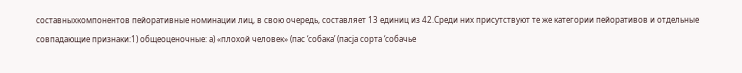составныхкомпонентов пейоративные номинации лиц, в свою очередь, составляет 13 единиц из 42.Среди них присутствуют те же категории пейоративов и отдельные совпадающие признаки:1) общеоценочные: а) «плохой человек» (пас ‘собака’ (пасја сорта ‘собачье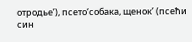отродье’), псето‘собака, щенок’ (псећи син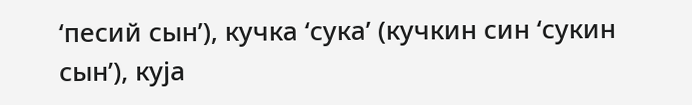‘песий сын’), кучка ‘сука’ (кучкин син ‘сукин сын’), кујa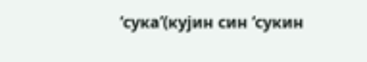‘сука’(кујин син ‘сукин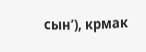сын’), крмак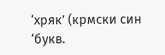‘хряк’ (крмски син ‘букв.